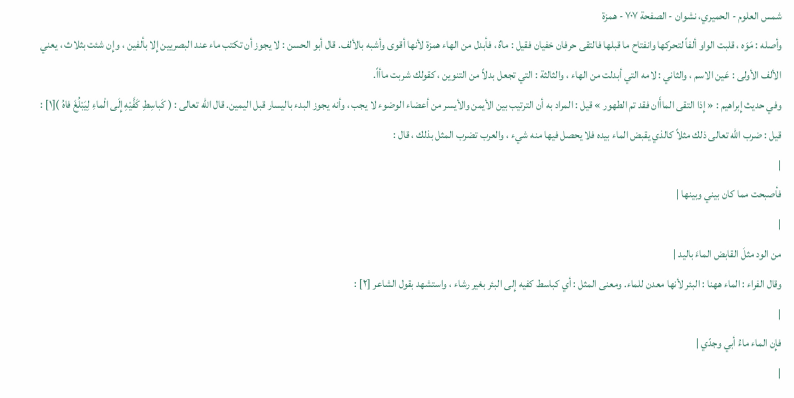شمس العلوم - الحميري، نشوان - الصفحة ٧٠٧ - همزة
وأصله : مَوَه ، قلبت الواو ألفاً لتحركها وانفتاح ما قبلها فالتقى حرفان خفيان فقيل : ماهٌ ، فأبدل من الهاء همزة لأنها أقوى وأشبه بالألف. قال أبو الحسن : لا يجوز أن تكتب ماء عند البصريين إِلا بألفين ، وإِن شئت بثلاث ، يعني الألف الأولى : عَين الاسم ، والثاني : لامه التي أبدلت من الهاء ، والثالثة : التي تجعل بدلاً من التنوين ، كقولك شربت ماأاً.
وفي حديث إِبراهيم : « إِذا التقى الماأَان فقد تم الطهور » قيل : المراد به أن الترتيب بين الأيمن والأيسر من أعضاء الوضوء لا يجب ، وأنه يجوز البدء باليسار قبل اليمين. قال الله تعالى : ( كَباسِطِ كَفَّيْهِ إِلَى الْماءِ لِيَبْلُغَ فاهُ )[١] : قيل : ضرب الله تعالى ذلك مثلاً كالذي يقبض الماء بيده فلا يحصل فيها منه شيء ، والعرب تضرب المثل بذلك ، قال :
|
فأصبحت مما كان بيني وبينها |
|
من الود مثلَ القابض الماءَ باليد |
وقال الفراء : الماء ههنا : البئر لأنها معدن للماء. ومعنى المثل : أي كباسط كفيه إِلى البئر بغير رشاء ، واستشهد بقول الشاعر [٢] :
|
فإِن الماء ماءُ أبي وجدّي |
|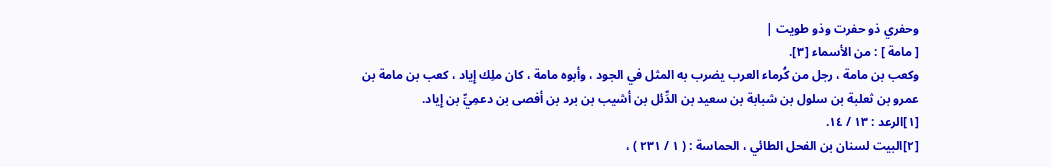وحفري ذو حفرت وذو طويت |
[ مامة ] : من الأسماء [٣].
وكعب بن مامة ، رجل من كُرماء العرب يضرب به المثل في الجود ، وأبوه مامة ، كان ملِك إِياد ، كعب بن مامة بن عمرو بن ثعلبة بن سلول بن شبابة بن سعيد بن الدِّئل بن أشيب بن برد بن أفصى بن دعمِيِّ بن إِياد.
[١]الرعد : ١٣ / ١٤.
[٢]البيت لسنان بن الفحل الطائي ، الحماسة : ( ١ / ٢٣١ ) ،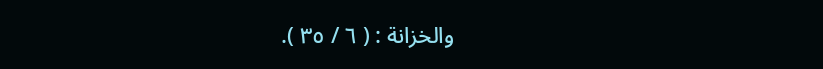والخزانة : ( ٦ / ٣٥ ).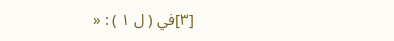[٣]في ( ل ١ ) : «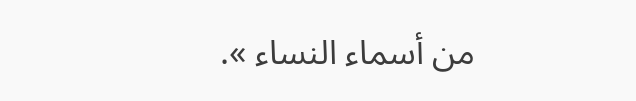من أسماء النساء ».